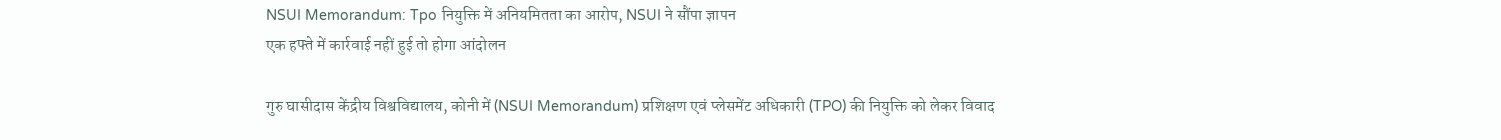NSUI Memorandum: Tpo नियुक्ति में अनियमितता का आरोप, NSUI ने सौंपा ज्ञापन
एक हफ्ते में कार्रवाई नहीं हुई तो होगा आंदोलन

गुरु घासीदास केंद्रीय विश्वविद्यालय, कोनी में (NSUI Memorandum) प्रशिक्षण एवं प्लेसमेंट अधिकारी (TPO) की नियुक्ति को लेकर विवाद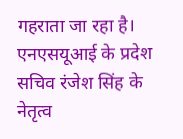गहराता जा रहा है। एनएसयूआई के प्रदेश सचिव रंजेश सिंह के नेतृत्व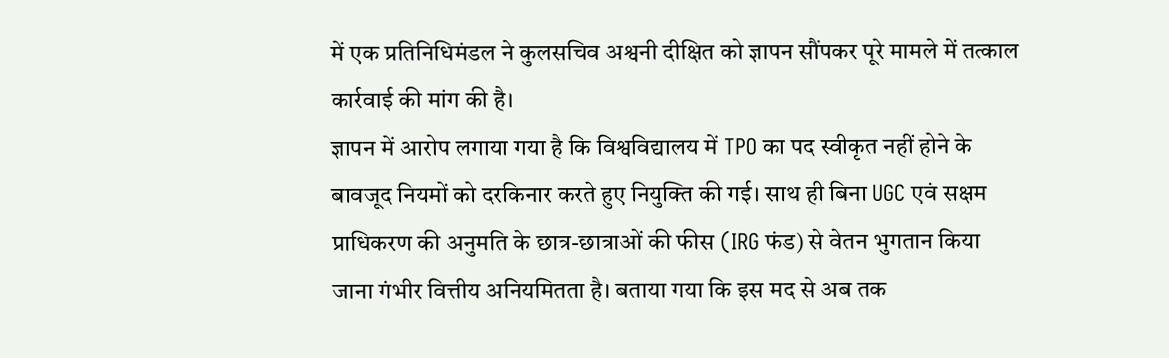में एक प्रतिनिधिमंडल ने कुलसचिव अश्वनी दीक्षित को ज्ञापन सौंपकर पूरे मामले में तत्काल कार्रवाई की मांग की है।
ज्ञापन में आरोप लगाया गया है कि विश्वविद्यालय में TPO का पद स्वीकृत नहीं होने के बावजूद नियमों को दरकिनार करते हुए नियुक्ति की गई। साथ ही बिना UGC एवं सक्षम प्राधिकरण की अनुमति के छात्र-छात्राओं की फीस (IRG फंड) से वेतन भुगतान किया जाना गंभीर वित्तीय अनियमितता है। बताया गया कि इस मद से अब तक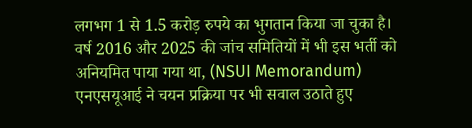लगभग 1 से 1.5 करोड़ रुपये का भुगतान किया जा चुका है।
वर्ष 2016 और 2025 की जांच समितियों में भी इस भर्ती को अनियमित पाया गया था, (NSUI Memorandum)
एनएसयूआई ने चयन प्रक्रिया पर भी सवाल उठाते हुए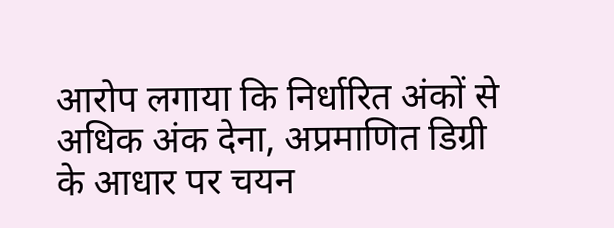आरोप लगाया कि निर्धारित अंकों से अधिक अंक देना, अप्रमाणित डिग्री के आधार पर चयन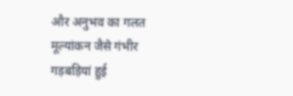और अनुभव का गलत मूल्यांकन जैसे गंभीर गड़बड़ियां हुई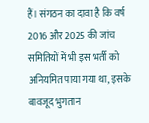हैं। संगठन का दावा है कि वर्ष 2016 और 2025 की जांच समितियों में भी इस भर्ती को अनियमित पाया गया था, इसके बावजूद भुगतान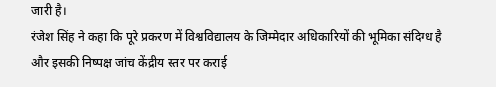जारी है।
रंजेश सिंह ने कहा कि पूरे प्रकरण में विश्वविद्यालय के जिम्मेदार अधिकारियों की भूमिका संदिग्ध है और इसकी निष्पक्ष जांच केंद्रीय स्तर पर कराई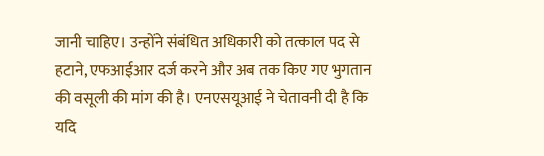जानी चाहिए। उन्होंने संबंधित अधिकारी को तत्काल पद से हटाने, एफआईआर दर्ज करने और अब तक किए गए भुगतान की वसूली की मांग की है। एनएसयूआई ने चेतावनी दी है कि यदि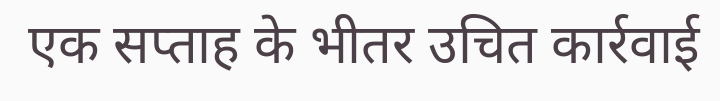एक सप्ताह के भीतर उचित कार्रवाई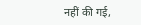नहीं की गई,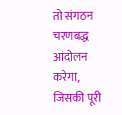तो संगठन चरणबद्ध आंदोलन करेगा, जिसकी पूरी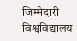जिम्मेदारी विश्वविद्यालय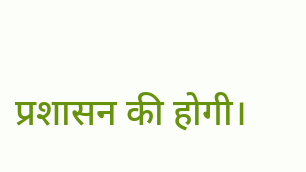प्रशासन की होगी।